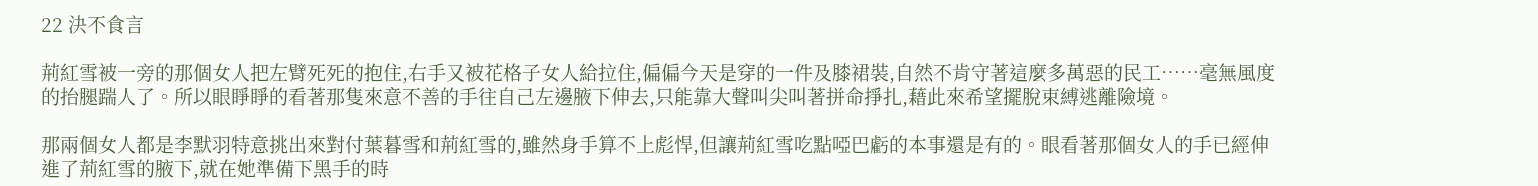22 決不食言

荊紅雪被一旁的那個女人把左臂死死的抱住,右手又被花格子女人給拉住,偏偏今天是穿的一件及膝裙裝,自然不肯守著這麼多萬惡的民工……毫無風度的抬腿踹人了。所以眼睜睜的看著那隻來意不善的手往自己左邊腋下伸去,只能靠大聲叫尖叫著拼命掙扎,藉此來希望擺脫束縛逃離險境。

那兩個女人都是李默羽特意挑出來對付葉暮雪和荊紅雪的,雖然身手算不上彪悍,但讓荊紅雪吃點啞巴虧的本事還是有的。眼看著那個女人的手已經伸進了荊紅雪的腋下,就在她準備下黑手的時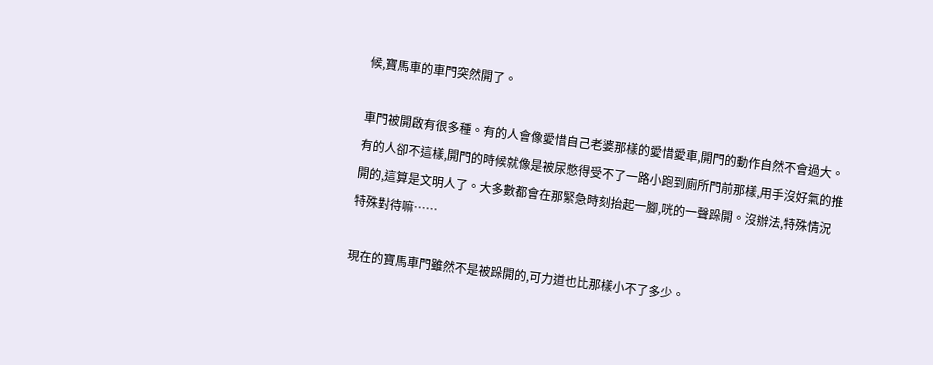候,寶馬車的車門突然開了。

車門被開啟有很多種。有的人會像愛惜自己老婆那樣的愛惜愛車,開門的動作自然不會過大。有的人卻不這樣,開門的時候就像是被尿憋得受不了一路小跑到廁所門前那樣,用手沒好氣的推開的,這算是文明人了。大多數都會在那緊急時刻抬起一腳,咣的一聲跺開。沒辦法,特殊情況特殊對待嘛……

現在的寶馬車門雖然不是被跺開的,可力道也比那樣小不了多少。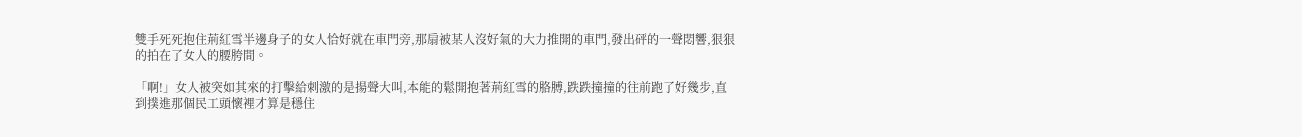雙手死死抱住荊紅雪半邊身子的女人恰好就在車門旁,那扇被某人沒好氣的大力推開的車門,發出砰的一聲悶響,狠狠的拍在了女人的腰胯間。

「啊!」女人被突如其來的打擊給刺激的是揚聲大叫,本能的鬆開抱著荊紅雪的胳膊,跌跌撞撞的往前跑了好幾步,直到撲進那個民工頭懷裡才算是穩住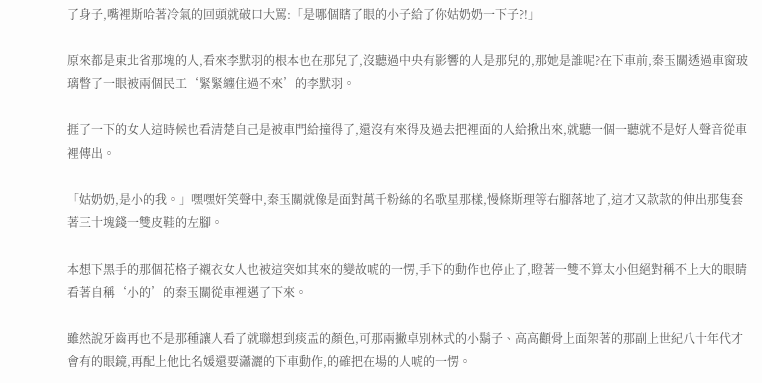了身子,嘴裡斯哈著冷氣的回頭就破口大罵:「是哪個瞎了眼的小子給了你姑奶奶一下子?!」

原來都是東北省那塊的人,看來李默羽的根本也在那兒了,沒聽過中央有影響的人是那兒的,那她是誰呢?在下車前,秦玉關透過車窗玻璃瞥了一眼被兩個民工‘緊緊纏住過不來’的李默羽。

捱了一下的女人這時候也看清楚自己是被車門給撞得了,還沒有來得及過去把裡面的人給揪出來,就聽一個一聽就不是好人聲音從車裡傳出。

「姑奶奶,是小的我。」嘿嘿奸笑聲中,秦玉關就像是面對萬千粉絲的名歌星那樣,慢條斯理等右腳落地了,這才又款款的伸出那隻套著三十塊錢一雙皮鞋的左腳。

本想下黑手的那個花格子襯衣女人也被這突如其來的變故唬的一愣,手下的動作也停止了,瞪著一雙不算太小但絕對稱不上大的眼睛看著自稱‘小的’的秦玉關從車裡邁了下來。

雖然說牙齒再也不是那種讓人看了就聯想到痰盂的顏色,可那兩撇卓別林式的小鬍子、高高顴骨上面架著的那副上世紀八十年代才會有的眼鏡,再配上他比名媛還要瀟灑的下車動作,的確把在場的人唬的一愣。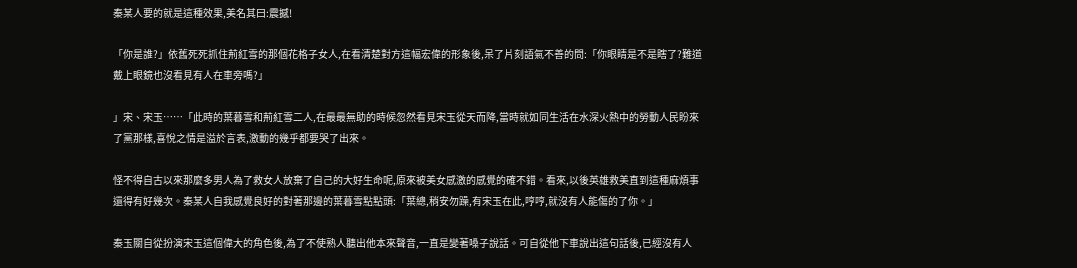秦某人要的就是這種效果,美名其曰:震撼!

「你是誰?」依舊死死抓住荊紅雪的那個花格子女人,在看清楚對方這幅宏偉的形象後,呆了片刻語氣不善的問:「你眼睛是不是瞎了?難道戴上眼鏡也沒看見有人在車旁嗎?」

」宋、宋玉……「此時的葉暮雪和荊紅雪二人,在最最無助的時候忽然看見宋玉從天而降,當時就如同生活在水深火熱中的勞動人民盼來了黨那樣,喜悅之情是溢於言表,激動的幾乎都要哭了出來。

怪不得自古以來那麼多男人為了救女人放棄了自己的大好生命呢,原來被美女感激的感覺的確不錯。看來,以後英雄救美直到這種麻煩事還得有好幾次。秦某人自我感覺良好的對著那邊的葉暮雪點點頭:「葉總,稍安勿躁,有宋玉在此,哼哼,就沒有人能傷的了你。」

秦玉關自從扮演宋玉這個偉大的角色後,為了不使熟人聽出他本來聲音,一直是變著嗓子說話。可自從他下車說出這句話後,已經沒有人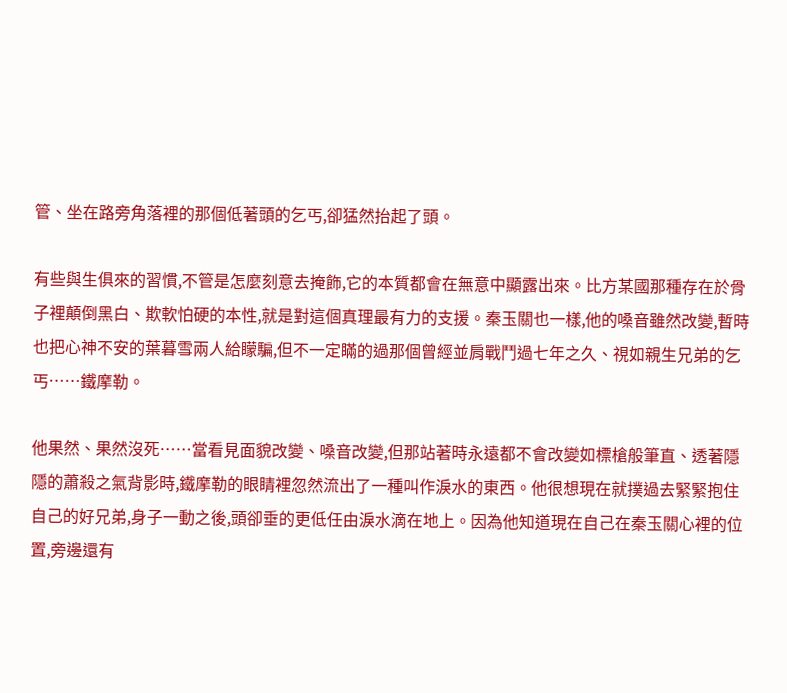管、坐在路旁角落裡的那個低著頭的乞丐,卻猛然抬起了頭。

有些與生俱來的習慣,不管是怎麼刻意去掩飾,它的本質都會在無意中顯露出來。比方某國那種存在於骨子裡顛倒黑白、欺軟怕硬的本性,就是對這個真理最有力的支援。秦玉關也一樣,他的嗓音雖然改變,暫時也把心神不安的葉暮雪兩人給矇騙,但不一定瞞的過那個曾經並肩戰鬥過七年之久、視如親生兄弟的乞丐……鐵摩勒。

他果然、果然沒死……當看見面貌改變、嗓音改變,但那站著時永遠都不會改變如標槍般筆直、透著隱隱的蕭殺之氣背影時,鐵摩勒的眼睛裡忽然流出了一種叫作淚水的東西。他很想現在就撲過去緊緊抱住自己的好兄弟,身子一動之後,頭卻垂的更低任由淚水滴在地上。因為他知道現在自己在秦玉關心裡的位置,旁邊還有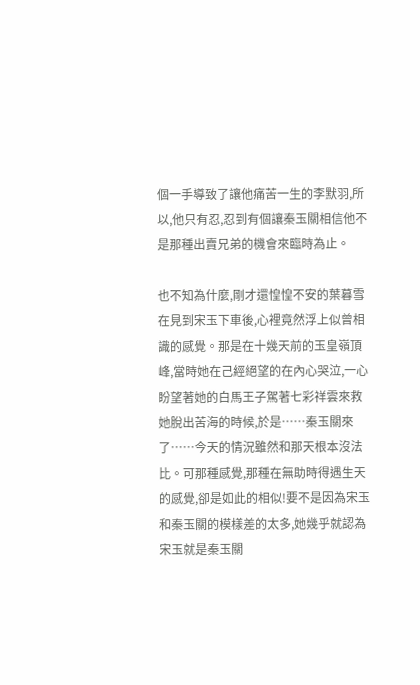個一手導致了讓他痛苦一生的李默羽,所以,他只有忍,忍到有個讓秦玉關相信他不是那種出賣兄弟的機會來臨時為止。

也不知為什麼,剛才還惶惶不安的葉暮雪在見到宋玉下車後,心裡竟然浮上似曾相識的感覺。那是在十幾天前的玉皇嶺頂峰,當時她在己經絕望的在內心哭泣,一心盼望著她的白馬王子駕著七彩祥雲來救她脫出苦海的時候,於是……秦玉關來了……今天的情況雖然和那天根本沒法比。可那種感覺,那種在無助時得遇生天的感覺,卻是如此的相似!要不是因為宋玉和秦玉關的模樣差的太多,她幾乎就認為宋玉就是秦玉關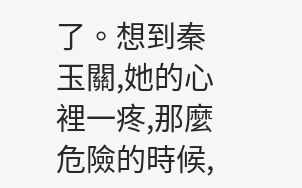了。想到秦玉關,她的心裡一疼,那麼危險的時候,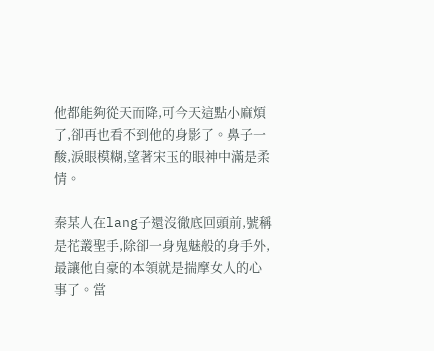他都能夠從天而降,可今天這點小麻煩了,卻再也看不到他的身影了。鼻子一酸,淚眼模糊,望著宋玉的眼神中滿是柔情。

秦某人在lang子還沒徹底回頭前,號稱是花叢聖手,除卻一身鬼魅般的身手外,最讓他自豪的本領就是揣摩女人的心事了。當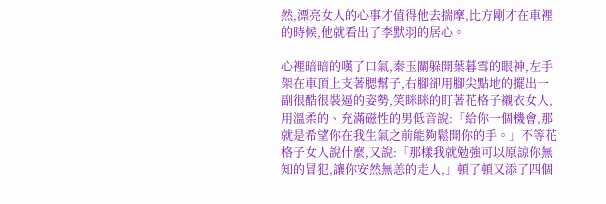然,漂亮女人的心事才值得他去揣摩,比方剛才在車裡的時候,他就看出了李默羽的居心。

心裡暗暗的嘆了口氣,秦玉關躲開葉暮雪的眼神,左手架在車頂上支著腮幫子,右腳卻用腳尖點地的擺出一副很酷很裝逼的姿勢,笑眯眯的盯著花格子襯衣女人,用溫柔的、充滿磁性的男低音說:「給你一個機會,那就是希望你在我生氣之前能夠鬆開你的手。」不等花格子女人說什麼,又說:「那樣我就勉強可以原諒你無知的冒犯,讓你安然無恙的走人,」頓了頓又添了四個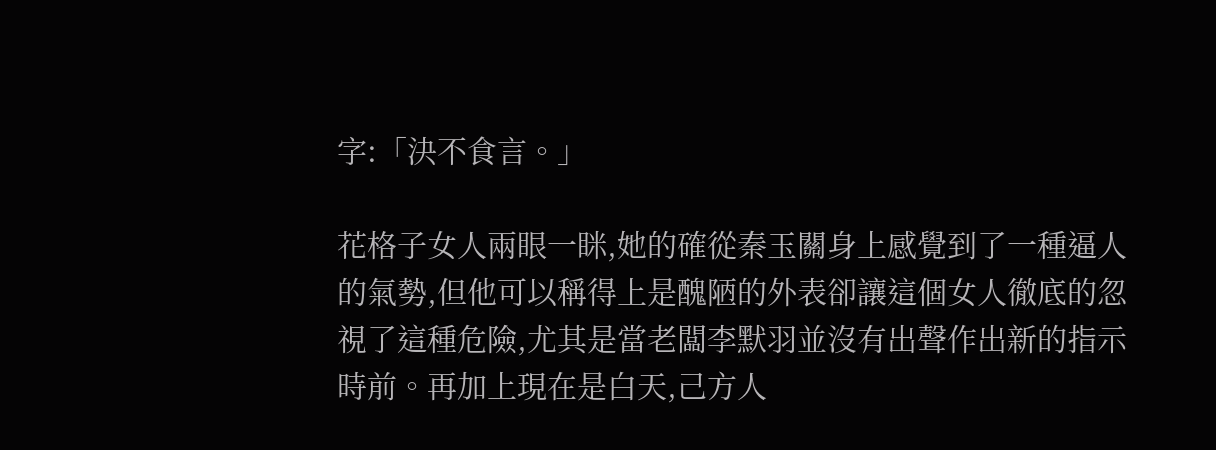字:「決不食言。」

花格子女人兩眼一眯,她的確從秦玉關身上感覺到了一種逼人的氣勢,但他可以稱得上是醜陋的外表卻讓這個女人徹底的忽視了這種危險,尤其是當老闆李默羽並沒有出聲作出新的指示時前。再加上現在是白天,己方人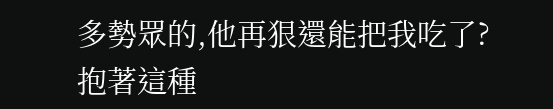多勢眾的,他再狠還能把我吃了?抱著這種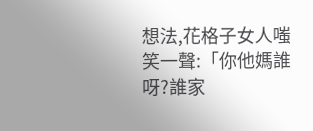想法,花格子女人嗤笑一聲:「你他媽誰呀?誰家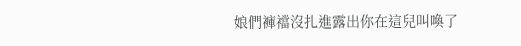娘們褲襠沒扎進露出你在這兒叫喚了